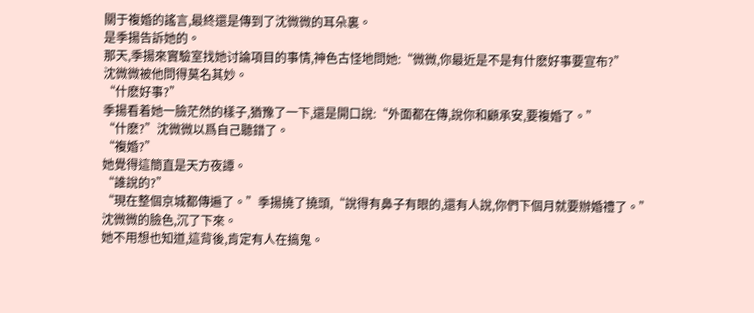關于複婚的謠言,最終還是傳到了沈微微的耳朵裏。
是季揚告訴她的。
那天,季揚來實驗室找她讨論項目的事情,神色古怪地問她:“微微,你最近是不是有什麽好事要宣布?”
沈微微被他問得莫名其妙。
“什麽好事?”
季揚看着她一臉茫然的樣子,猶豫了一下,還是開口說:“外面都在傳,說你和顧承安,要複婚了。”
“什麽?”沈微微以爲自己聽錯了。
“複婚?”
她覺得這簡直是天方夜譚。
“誰說的?”
“現在整個京城都傳遍了。”季揚撓了撓頭,“說得有鼻子有眼的,還有人說,你們下個月就要辦婚禮了。”
沈微微的臉色,沉了下來。
她不用想也知道,這背後,肯定有人在搞鬼。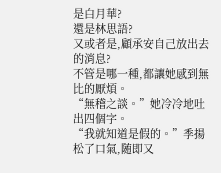是白月華?
還是林思語?
又或者是,顧承安自己放出去的消息?
不管是哪一種,都讓她感到無比的厭煩。
“無稽之談。”她冷冷地吐出四個字。
“我就知道是假的。”季揚松了口氣,随即又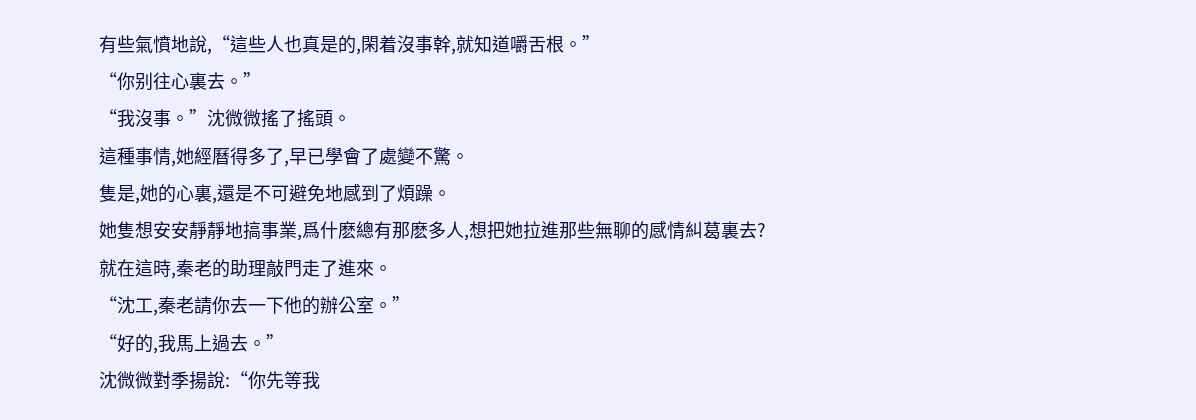有些氣憤地說,“這些人也真是的,閑着沒事幹,就知道嚼舌根。”
“你别往心裏去。”
“我沒事。”沈微微搖了搖頭。
這種事情,她經曆得多了,早已學會了處變不驚。
隻是,她的心裏,還是不可避免地感到了煩躁。
她隻想安安靜靜地搞事業,爲什麽總有那麽多人,想把她拉進那些無聊的感情糾葛裏去?
就在這時,秦老的助理敲門走了進來。
“沈工,秦老請你去一下他的辦公室。”
“好的,我馬上過去。”
沈微微對季揚說:“你先等我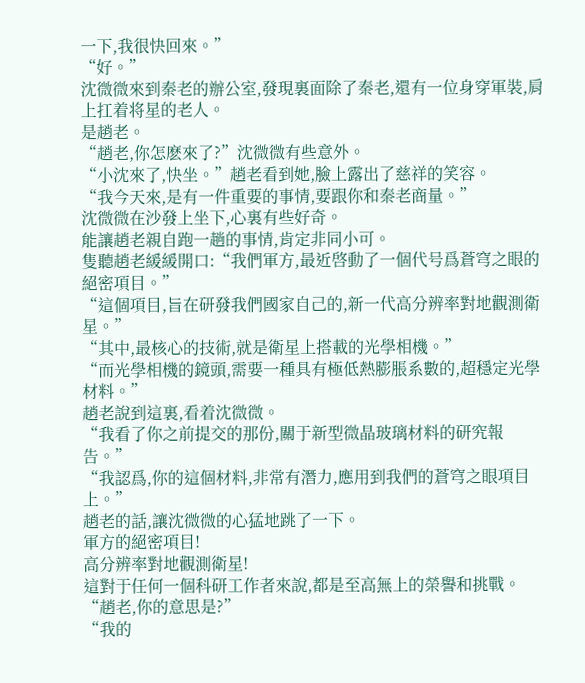一下,我很快回來。”
“好。”
沈微微來到秦老的辦公室,發現裏面除了秦老,還有一位身穿軍裝,肩上扛着将星的老人。
是趙老。
“趙老,你怎麽來了?”沈微微有些意外。
“小沈來了,快坐。”趙老看到她,臉上露出了慈祥的笑容。
“我今天來,是有一件重要的事情,要跟你和秦老商量。”
沈微微在沙發上坐下,心裏有些好奇。
能讓趙老親自跑一趟的事情,肯定非同小可。
隻聽趙老緩緩開口:“我們軍方,最近啓動了一個代号爲蒼穹之眼的絕密項目。”
“這個項目,旨在研發我們國家自己的,新一代高分辨率對地觀測衛星。”
“其中,最核心的技術,就是衛星上搭載的光學相機。”
“而光學相機的鏡頭,需要一種具有極低熱膨脹系數的,超穩定光學材料。”
趙老說到這裏,看着沈微微。
“我看了你之前提交的那份,關于新型微晶玻璃材料的研究報告。”
“我認爲,你的這個材料,非常有潛力,應用到我們的蒼穹之眼項目上。”
趙老的話,讓沈微微的心猛地跳了一下。
軍方的絕密項目!
高分辨率對地觀測衛星!
這對于任何一個科研工作者來說,都是至高無上的榮譽和挑戰。
“趙老,你的意思是?”
“我的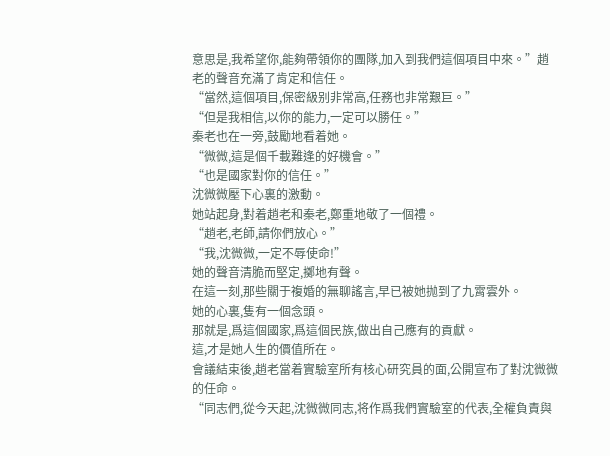意思是,我希望你,能夠帶領你的團隊,加入到我們這個項目中來。”趙老的聲音充滿了肯定和信任。
“當然,這個項目,保密級别非常高,任務也非常艱巨。”
“但是我相信,以你的能力,一定可以勝任。”
秦老也在一旁,鼓勵地看着她。
“微微,這是個千載難逢的好機會。”
“也是國家對你的信任。”
沈微微壓下心裏的激動。
她站起身,對着趙老和秦老,鄭重地敬了一個禮。
“趙老,老師,請你們放心。”
“我,沈微微,一定不辱使命!”
她的聲音清脆而堅定,擲地有聲。
在這一刻,那些關于複婚的無聊謠言,早已被她抛到了九霄雲外。
她的心裏,隻有一個念頭。
那就是,爲這個國家,爲這個民族,做出自己應有的貢獻。
這,才是她人生的價值所在。
會議結束後,趙老當着實驗室所有核心研究員的面,公開宣布了對沈微微的任命。
“同志們,從今天起,沈微微同志,将作爲我們實驗室的代表,全權負責與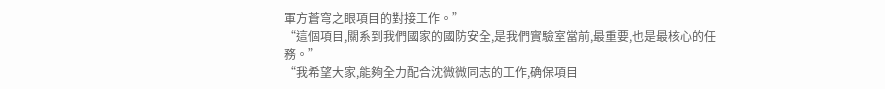軍方蒼穹之眼項目的對接工作。”
“這個項目,關系到我們國家的國防安全,是我們實驗室當前,最重要,也是最核心的任務。”
“我希望大家,能夠全力配合沈微微同志的工作,确保項目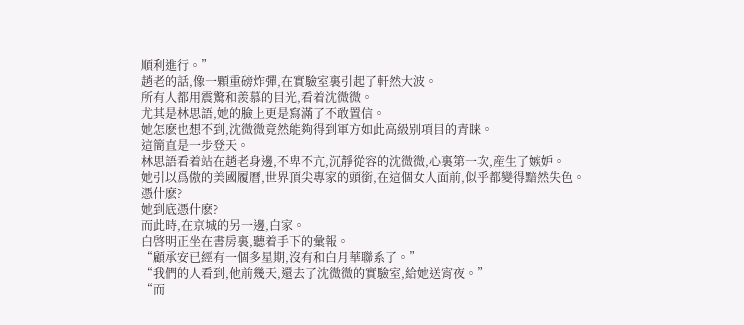順利進行。”
趙老的話,像一顆重磅炸彈,在實驗室裏引起了軒然大波。
所有人都用震驚和羨慕的目光,看着沈微微。
尤其是林思語,她的臉上更是寫滿了不敢置信。
她怎麽也想不到,沈微微竟然能夠得到軍方如此高級别項目的青睐。
這簡直是一步登天。
林思語看着站在趙老身邊,不卑不亢,沉靜從容的沈微微,心裏第一次,産生了嫉妒。
她引以爲傲的美國履曆,世界頂尖專家的頭銜,在這個女人面前,似乎都變得黯然失色。
憑什麽?
她到底憑什麽?
而此時,在京城的另一邊,白家。
白啓明正坐在書房裏,聽着手下的彙報。
“顧承安已經有一個多星期,沒有和白月華聯系了。”
“我們的人看到,他前幾天,還去了沈微微的實驗室,給她送宵夜。”
“而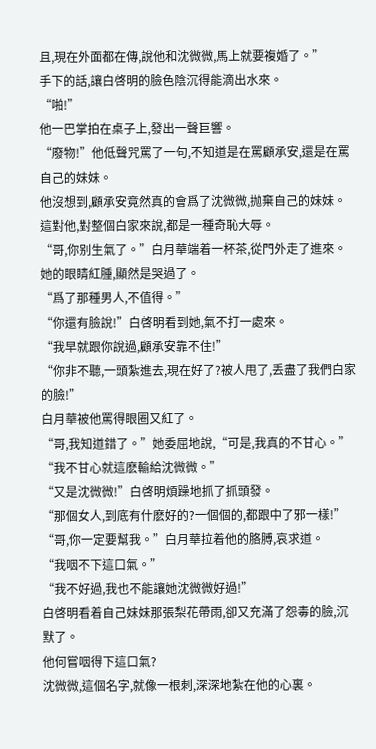且,現在外面都在傳,說他和沈微微,馬上就要複婚了。”
手下的話,讓白啓明的臉色陰沉得能滴出水來。
“啪!”
他一巴掌拍在桌子上,發出一聲巨響。
“廢物!”他低聲咒罵了一句,不知道是在罵顧承安,還是在罵自己的妹妹。
他沒想到,顧承安竟然真的會爲了沈微微,抛棄自己的妹妹。
這對他,對整個白家來說,都是一種奇恥大辱。
“哥,你别生氣了。”白月華端着一杯茶,從門外走了進來。
她的眼睛紅腫,顯然是哭過了。
“爲了那種男人,不值得。”
“你還有臉說!”白啓明看到她,氣不打一處來。
“我早就跟你說過,顧承安靠不住!”
“你非不聽,一頭紮進去,現在好了?被人甩了,丢盡了我們白家的臉!”
白月華被他罵得眼圈又紅了。
“哥,我知道錯了。”她委屈地說,“可是,我真的不甘心。”
“我不甘心就這麽輸給沈微微。”
“又是沈微微!”白啓明煩躁地抓了抓頭發。
“那個女人,到底有什麽好的?一個個的,都跟中了邪一樣!”
“哥,你一定要幫我。”白月華拉着他的胳膊,哀求道。
“我咽不下這口氣。”
“我不好過,我也不能讓她沈微微好過!”
白啓明看着自己妹妹那張梨花帶雨,卻又充滿了怨毒的臉,沉默了。
他何嘗咽得下這口氣?
沈微微,這個名字,就像一根刺,深深地紮在他的心裏。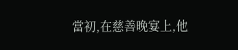當初,在慈善晚宴上,他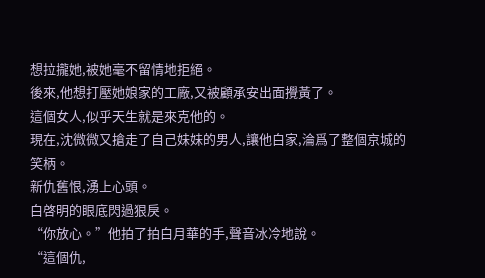想拉攏她,被她毫不留情地拒絕。
後來,他想打壓她娘家的工廠,又被顧承安出面攪黃了。
這個女人,似乎天生就是來克他的。
現在,沈微微又搶走了自己妹妹的男人,讓他白家,淪爲了整個京城的笑柄。
新仇舊恨,湧上心頭。
白啓明的眼底閃過狠戾。
“你放心。”他拍了拍白月華的手,聲音冰冷地說。
“這個仇,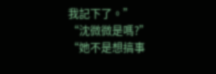我記下了。”
“沈微微是嗎?”
“她不是想搞事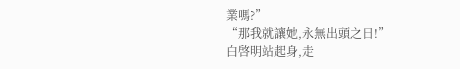業嗎?”
“那我就讓她,永無出頭之日!”
白啓明站起身,走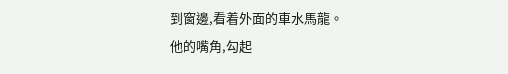到窗邊,看着外面的車水馬龍。
他的嘴角,勾起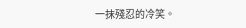一抹殘忍的冷笑。